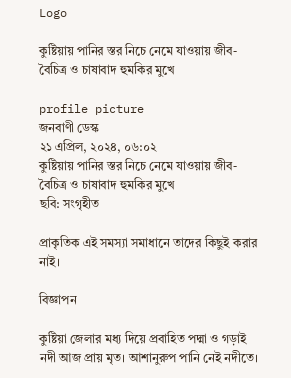Logo

কুষ্টিয়ায় পানির স্তর নিচে নেমে যাওয়ায় জীব-বৈচিত্র ও চাষাবাদ হুমকির মুখে

profile picture
জনবাণী ডেস্ক
২১ এপ্রিল, ২০২৪, ০৬:০২
কুষ্টিয়ায় পানির স্তর নিচে নেমে যাওয়ায় জীব-বৈচিত্র ও চাষাবাদ হুমকির মুখে
ছবি: সংগৃহীত

প্রাকৃতিক এই সমস্যা সমাধানে তাদের কিছুই করার নাই।

বিজ্ঞাপন

কুষ্টিয়া জেলার মধ্য দিয়ে প্রবাহিত পদ্মা ও গড়াই নদী আজ প্রায় মৃত। আশানুরুপ পানি নেই নদীতে।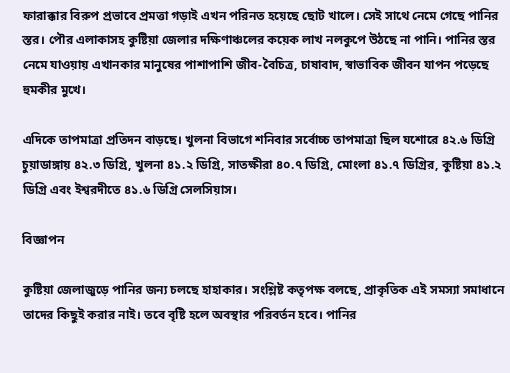ফারাক্কার বিরুপ প্রভাবে প্রমত্তা গড়াই এখন পরিনত হয়েছে ছোট খালে। সেই সাথে নেমে গেছে পানির স্তর। পৌর এলাকাসহ কুষ্টিয়া জেলার দক্ষিণাঞ্চলের কয়েক লাখ নলকুপে উঠছে না পানি। পানির স্তর নেমে যাওয়ায় এখানকার মানুষের পাশাপাশি জীব-বৈচিত্র, চাষাবাদ, স্বাভাবিক জীবন যাপন পড়েছে হুমকীর মুখে।

এদিকে তাপমাত্রা প্রতিদন বাড়ছে। খুলনা বিভাগে শনিবার সর্বোচ্চ তাপমাত্রা ছিল যশোরে ৪২.৬ ডিগ্রি চুয়াডাঙ্গায় ৪২.৩ ডিগ্রি, খুলনা ৪১.২ ডিগ্রি, সাতক্ষীরা ৪০.৭ ডিগ্রি, মোংলা ৪১.৭ ডিগ্রির, কুষ্টিয়া ৪১.২ ডিগ্রি এবং ইশ্বরদীতে ৪১.৬ ডিগ্রি সেলসিয়াস।

বিজ্ঞাপন

কুষ্টিয়া জেলাজুড়ে পানির জন্য চলছে হাহাকার। সংশ্লিষ্ট কতৃপক্ষ বলছে, প্রাকৃতিক এই সমস্যা সমাধানে তাদের কিছুই করার নাই। তবে বৃষ্টি হলে অবস্থার পরিবর্তন হবে। পানির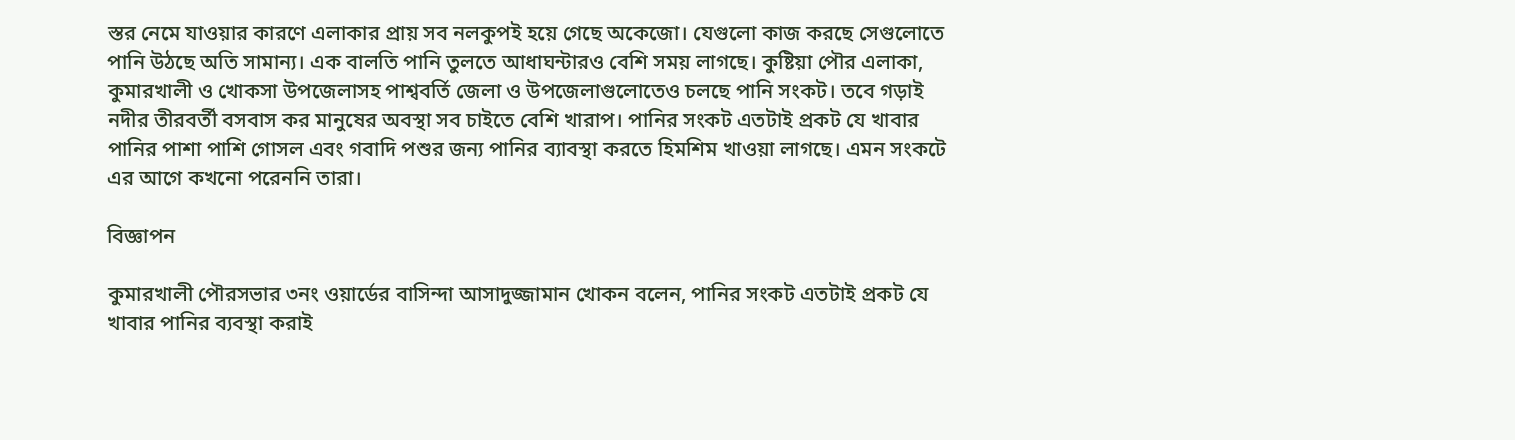স্তর নেমে যাওয়ার কারণে এলাকার প্রায় সব নলকুপই হয়ে গেছে অকেজো। যেগুলো কাজ করছে সেগুলোতে পানি উঠছে অতি সামান্য। এক বালতি পানি তুলতে আধাঘন্টারও বেশি সময় লাগছে। কুষ্টিয়া পৌর এলাকা, কুমারখালী ও খোকসা উপজেলাসহ পাশ্ববর্তি জেলা ও উপজেলাগুলোতেও চলছে পানি সংকট। তবে গড়াই নদীর তীরবর্তী বসবাস কর মানুষের অবস্থা সব চাইতে বেশি খারাপ। পানির সংকট এতটাই প্রকট যে খাবার পানির পাশা পাশি গোসল এবং গবাদি পশুর জন্য পানির ব্যাবস্থা করতে হিমশিম খাওয়া লাগছে। এমন সংকটে এর আগে কখনো পরেননি তারা।

বিজ্ঞাপন

কুমারখালী পৌরসভার ৩নং ওয়ার্ডের বাসিন্দা আসাদুজ্জামান খোকন বলেন, পানির সংকট এতটাই প্রকট যে খাবার পানির ব্যবস্থা করাই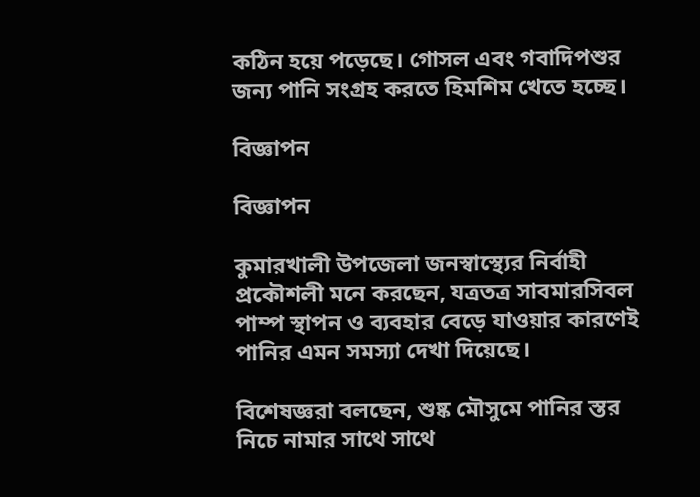কঠিন হয়ে পড়েছে। গোসল এবং গবাদিপশুর জন্য পানি সংগ্রহ করতে হিমশিম খেতে হচ্ছে।

বিজ্ঞাপন

বিজ্ঞাপন

কুমারখালী উপজেলা জনস্বাস্থ্যের নির্বাহী প্রকৌশলী মনে করছেন, যত্রতত্র সাবমারসিবল পাম্প স্থাপন ও ব্যবহার বেড়ে যাওয়ার কারণেই পানির এমন সমস্যা দেখা দিয়েছে।

বিশেষজ্ঞরা বলছেন, শুষ্ক মৌসুমে পানির স্তর নিচে নামার সাথে সাথে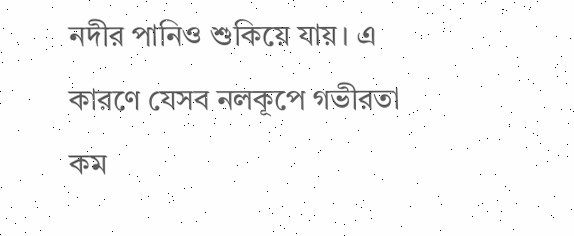নদীর পানিও শুকিয়ে যায়। এ কারণে যেসব নলকূপে গভীরতা কম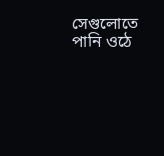সেগুলোতে পানি ওঠে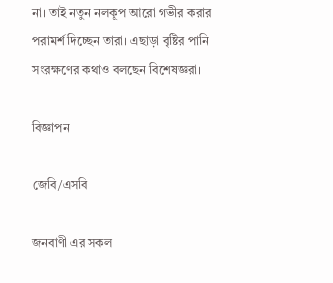না। তাই নতুন নলকূপ আরো গভীর করার পরামর্শ দিচ্ছেন তারা। এছাড়া বৃষ্টির পানি সংরক্ষণের কথাও বলছেন বিশেষজ্ঞরা।

বিজ্ঞাপন

জেবি/এসবি

জনবাণী এর সকল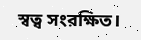স্বত্ব সংরক্ষিত।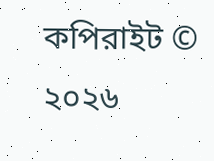কপিরাইট © ২০২৬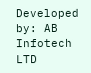Developed by: AB Infotech LTD